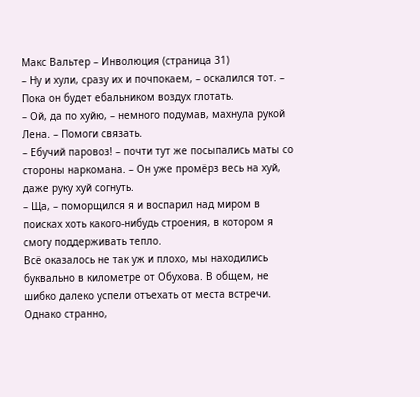Макс Вальтер – Инволюция (страница 31)
– Ну и хули, сразу их и почпокаем, – оскалился тот. – Пока он будет ебальником воздух глотать.
– Ой, да по хуйю, – немного подумав, махнула рукой Лена. – Помоги связать.
– Ебучий паровоз! – почти тут же посыпались маты со стороны наркомана. – Он уже промёрз весь на хуй, даже руку хуй согнуть.
– Ща, – поморщился я и воспарил над миром в поисках хоть какого-нибудь строения, в котором я смогу поддерживать тепло.
Всё оказалось не так уж и плохо, мы находились буквально в километре от Обухова. В общем, не шибко далеко успели отъехать от места встречи.
Однако странно,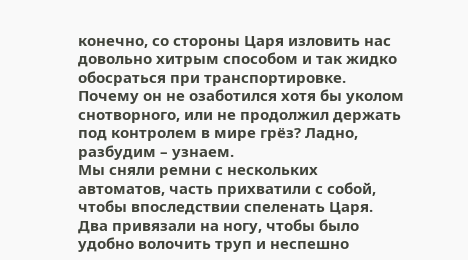конечно, со стороны Царя изловить нас довольно хитрым способом и так жидко обосраться при транспортировке. Почему он не озаботился хотя бы уколом снотворного, или не продолжил держать под контролем в мире грёз? Ладно, разбудим – узнаем.
Мы сняли ремни с нескольких автоматов, часть прихватили с собой, чтобы впоследствии спеленать Царя. Два привязали на ногу, чтобы было удобно волочить труп и неспешно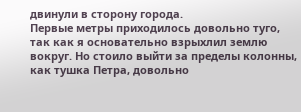двинули в сторону города.
Первые метры приходилось довольно туго, так как я основательно взрыхлил землю вокруг. Но стоило выйти за пределы колонны, как тушка Петра, довольно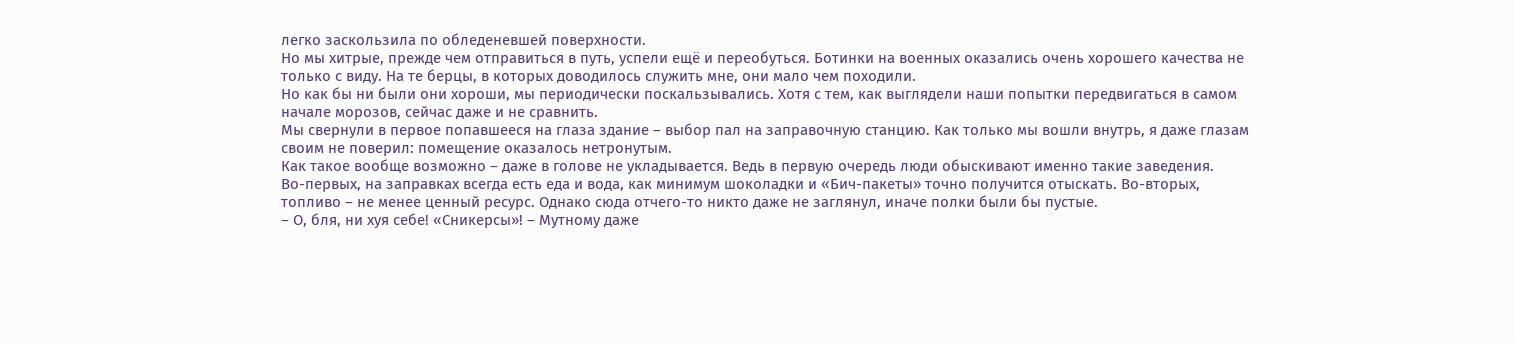легко заскользила по обледеневшей поверхности.
Но мы хитрые, прежде чем отправиться в путь, успели ещё и переобуться. Ботинки на военных оказались очень хорошего качества не только с виду. На те берцы, в которых доводилось служить мне, они мало чем походили.
Но как бы ни были они хороши, мы периодически поскальзывались. Хотя с тем, как выглядели наши попытки передвигаться в самом начале морозов, сейчас даже и не сравнить.
Мы свернули в первое попавшееся на глаза здание – выбор пал на заправочную станцию. Как только мы вошли внутрь, я даже глазам своим не поверил: помещение оказалось нетронутым.
Как такое вообще возможно – даже в голове не укладывается. Ведь в первую очередь люди обыскивают именно такие заведения.
Во-первых, на заправках всегда есть еда и вода, как минимум шоколадки и «Бич-пакеты» точно получится отыскать. Во-вторых, топливо – не менее ценный ресурс. Однако сюда отчего-то никто даже не заглянул, иначе полки были бы пустые.
– О, бля, ни хуя себе! «Сникерсы»! – Мутному даже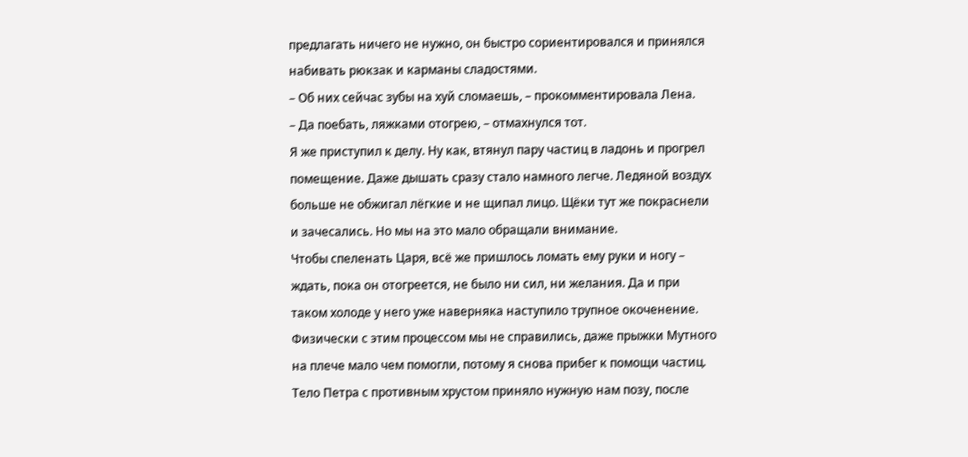предлагать ничего не нужно, он быстро сориентировался и принялся набивать рюкзак и карманы сладостями.
– Об них сейчас зубы на хуй сломаешь, – прокомментировала Лена.
– Да поебать, ляжками отогрею, – отмахнулся тот.
Я же приступил к делу. Ну как, втянул пару частиц в ладонь и прогрел помещение. Даже дышать сразу стало намного легче. Ледяной воздух больше не обжигал лёгкие и не щипал лицо. Щёки тут же покраснели и зачесались. Но мы на это мало обращали внимание.
Чтобы спеленать Царя, всё же пришлось ломать ему руки и ногу – ждать, пока он отогреется, не было ни сил, ни желания. Да и при таком холоде у него уже наверняка наступило трупное окоченение.
Физически с этим процессом мы не справились, даже прыжки Мутного на плече мало чем помогли, потому я снова прибег к помощи частиц.
Тело Петра с противным хрустом приняло нужную нам позу, после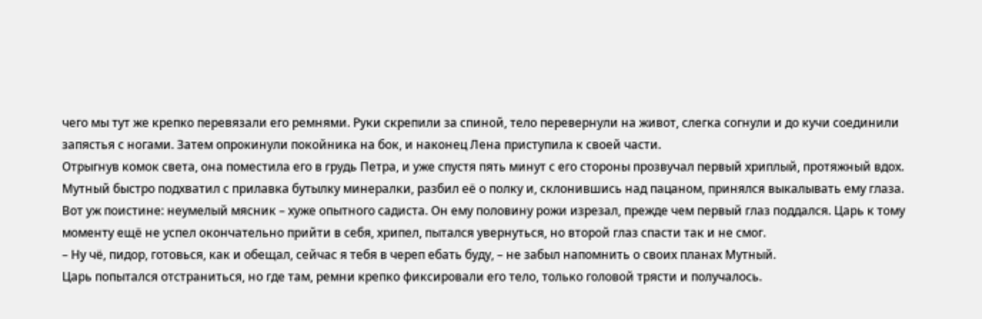чего мы тут же крепко перевязали его ремнями. Руки скрепили за спиной, тело перевернули на живот, слегка согнули и до кучи соединили запястья с ногами. Затем опрокинули покойника на бок, и наконец Лена приступила к своей части.
Отрыгнув комок света, она поместила его в грудь Петра, и уже спустя пять минут с его стороны прозвучал первый хриплый, протяжный вдох.
Мутный быстро подхватил с прилавка бутылку минералки, разбил её о полку и, склонившись над пацаном, принялся выкалывать ему глаза.
Вот уж поистине: неумелый мясник – хуже опытного садиста. Он ему половину рожи изрезал, прежде чем первый глаз поддался. Царь к тому моменту ещё не успел окончательно прийти в себя, хрипел, пытался увернуться, но второй глаз спасти так и не смог.
– Ну чё, пидор, готовься, как и обещал, сейчас я тебя в череп ебать буду, – не забыл напомнить о своих планах Мутный.
Царь попытался отстраниться, но где там, ремни крепко фиксировали его тело, только головой трясти и получалось.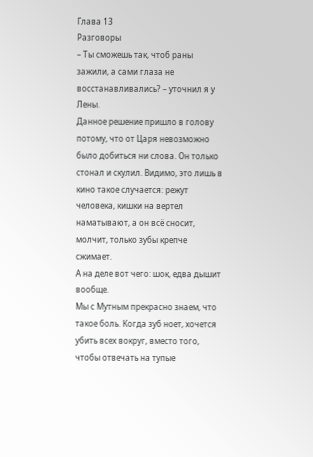Глава 13
Разговоры
– Ты сможешь так, чтоб раны зажили, а сами глаза не восстанавливались? – уточнил я у Лены.
Данное решение пришло в голову потому, что от Царя невозможно было добиться ни слова. Он только стонал и скулил. Видимо, это лишь в кино такое случается: режут человека, кишки на вертел наматывают, а он всё сносит, молчит, только зубы крепче сжимает.
А на деле вот чего: шок, едва дышит вообще.
Мы с Мутным прекрасно знаем, что такое боль. Когда зуб ноет, хочется убить всех вокруг, вместо того, чтобы отвечать на тупые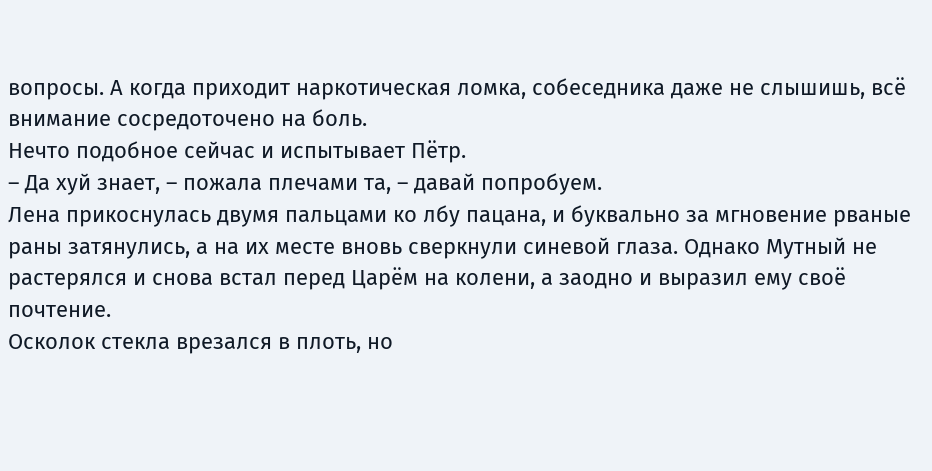вопросы. А когда приходит наркотическая ломка, собеседника даже не слышишь, всё внимание сосредоточено на боль.
Нечто подобное сейчас и испытывает Пётр.
– Да хуй знает, – пожала плечами та, – давай попробуем.
Лена прикоснулась двумя пальцами ко лбу пацана, и буквально за мгновение рваные раны затянулись, а на их месте вновь сверкнули синевой глаза. Однако Мутный не растерялся и снова встал перед Царём на колени, а заодно и выразил ему своё почтение.
Осколок стекла врезался в плоть, но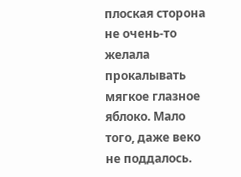плоская сторона не очень-то желала прокалывать мягкое глазное яблоко. Мало того, даже веко не поддалось.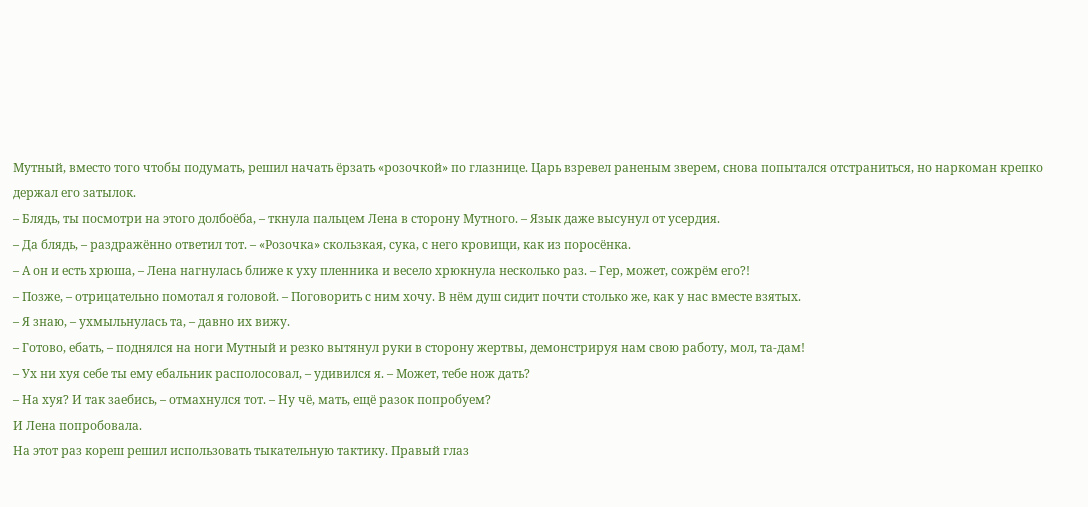Мутный, вместо того чтобы подумать, решил начать ёрзать «розочкой» по глазнице. Царь взревел раненым зверем, снова попытался отстраниться, но наркоман крепко держал его затылок.
– Блядь, ты посмотри на этого долбоёба, – ткнула пальцем Лена в сторону Мутного. – Язык даже высунул от усердия.
– Да блядь, – раздражённо ответил тот. – «Розочка» скользкая, сука, с него кровищи, как из поросёнка.
– А он и есть хрюша, – Лена нагнулась ближе к уху пленника и весело хрюкнула несколько раз. – Гер, может, сожрём его?!
– Позже, – отрицательно помотал я головой. – Поговорить с ним хочу. В нём душ сидит почти столько же, как у нас вместе взятых.
– Я знаю, – ухмыльнулась та, – давно их вижу.
– Готово, ебать, – поднялся на ноги Мутный и резко вытянул руки в сторону жертвы, демонстрируя нам свою работу, мол, та-дам!
– Ух ни хуя себе ты ему ебальник располосовал, – удивился я. – Может, тебе нож дать?
– На хуя? И так заебись, – отмахнулся тот. – Ну чё, мать, ещё разок попробуем?
И Лена попробовала.
На этот раз кореш решил использовать тыкательную тактику. Правый глаз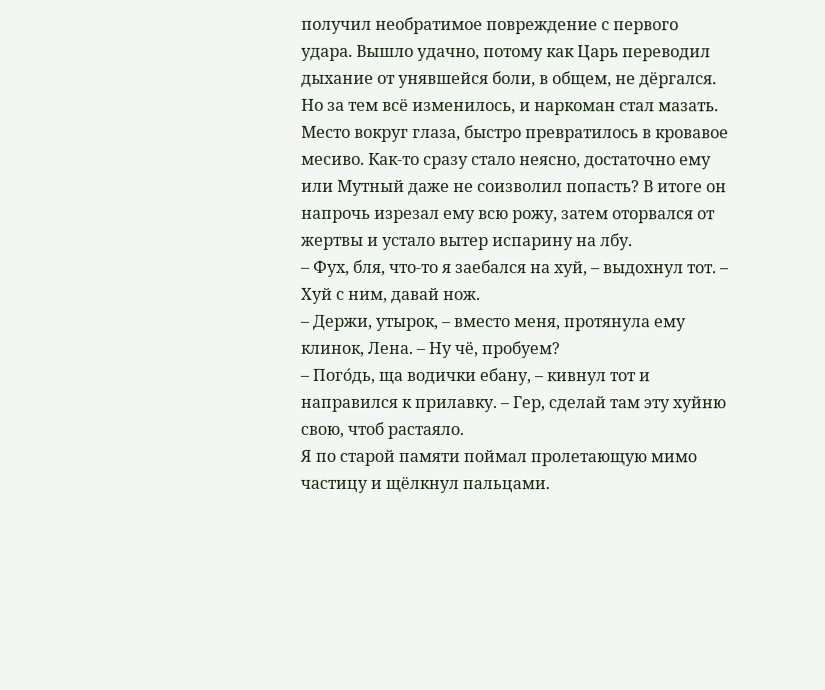получил необратимое повреждение с первого удара. Вышло удачно, потому как Царь переводил дыхание от унявшейся боли, в общем, не дёргался. Но за тем всё изменилось, и наркоман стал мазать.
Место вокруг глаза, быстро превратилось в кровавое месиво. Как-то сразу стало неясно, достаточно ему или Мутный даже не соизволил попасть? В итоге он напрочь изрезал ему всю рожу, затем оторвался от жертвы и устало вытер испарину на лбу.
– Фух, бля, что-то я заебался на хуй, – выдохнул тот. – Хуй с ним, давай нож.
– Держи, утырок, – вместо меня, протянула ему клинок, Лена. – Ну чё, пробуем?
– Пого́дь, ща водички ебану, – кивнул тот и направился к прилавку. – Гер, сделай там эту хуйню свою, чтоб растаяло.
Я по старой памяти поймал пролетающую мимо частицу и щёлкнул пальцами.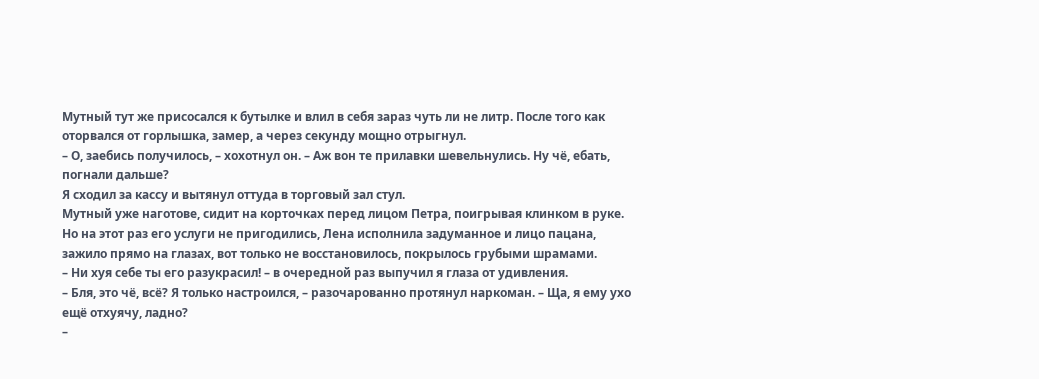Мутный тут же присосался к бутылке и влил в себя зараз чуть ли не литр. После того как оторвался от горлышка, замер, а через секунду мощно отрыгнул.
– О, заебись получилось, – хохотнул он. – Аж вон те прилавки шевельнулись. Ну чё, ебать, погнали дальше?
Я сходил за кассу и вытянул оттуда в торговый зал стул.
Мутный уже наготове, сидит на корточках перед лицом Петра, поигрывая клинком в руке. Но на этот раз его услуги не пригодились, Лена исполнила задуманное и лицо пацана, зажило прямо на глазах, вот только не восстановилось, покрылось грубыми шрамами.
– Ни хуя себе ты его разукрасил! – в очередной раз выпучил я глаза от удивления.
– Бля, это чё, всё? Я только настроился, – разочарованно протянул наркоман. – Ща, я ему ухо ещё отхуячу, ладно?
–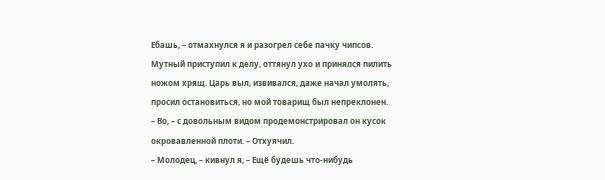Ебашь, – отмахнулся я и разогрел себе пачку чипсов.
Мутный приступил к делу, оттянул ухо и принялся пилить ножом хрящ. Царь выл, извивался, даже начал умолять, просил остановиться, но мой товарищ был непреклонен.
– Во, – с довольным видом продемонстрировал он кусок окровавленной плоти. – Отхуячил.
– Молодец, – кивнул я, – Ещё будешь что-нибудь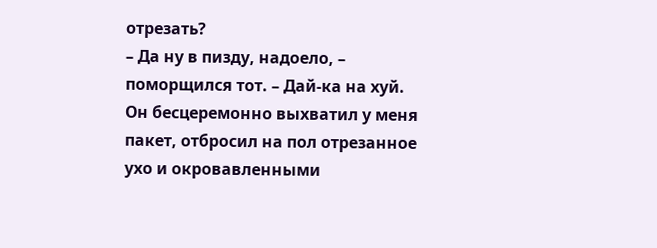отрезать?
– Да ну в пизду, надоело, – поморщился тот. – Дай-ка на хуй.
Он бесцеремонно выхватил у меня пакет, отбросил на пол отрезанное ухо и окровавленными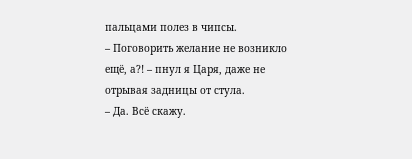пальцами полез в чипсы.
– Поговорить желание не возникло ещё, а?! – пнул я Царя, даже не отрывая задницы от стула.
– Да. Всё скажу.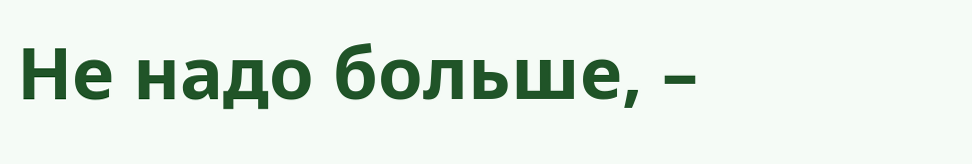Не надо больше, –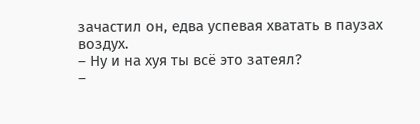зачастил он, едва успевая хватать в паузах воздух.
– Ну и на хуя ты всё это затеял?
–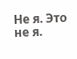Не я. Это не я.